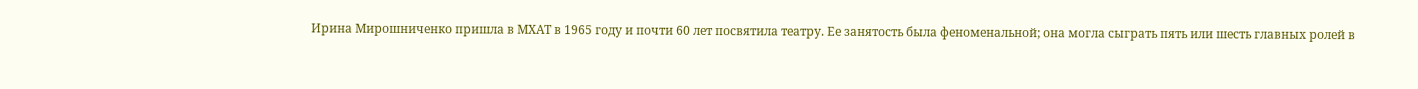Ирина Мирошниченко пришла в МХАТ в 1965 году и почти 60 лет посвятила театру. Ее занятость была феноменальной; она могла сыграть пять или шесть главных ролей в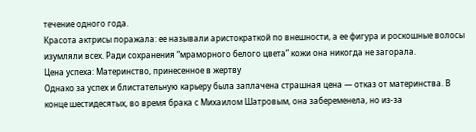течение одного года.
Красота актрисы поражала: ее называли аристократкой по внешности, а ее фигура и роскошные волосы изумляли всех. Ради сохранения “мраморного белого цвета” кожи она никогда не загорала.
Цена успеха: Материнство, принесенное в жертву
Однако за успех и блистательную карьеру была заплачена страшная цена — отказ от материнства. В конце шестидесятых, во время брака с Михаилом Шатровым, она забеременела, но из-за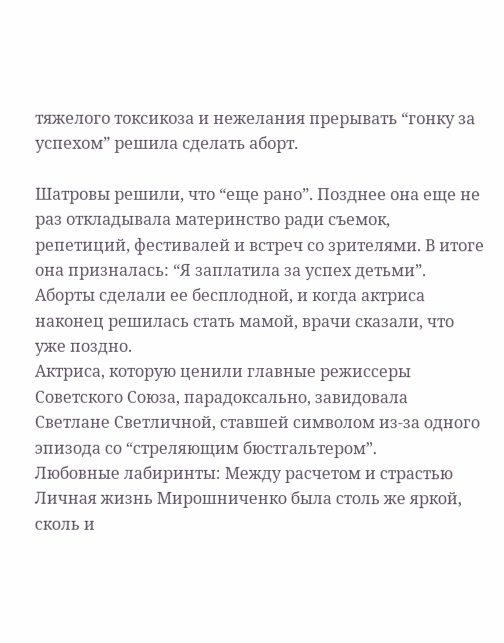тяжелого токсикоза и нежелания прерывать “гонку за успехом” решила сделать аборт.

Шатровы решили, что “еще рано”. Позднее она еще не раз откладывала материнство ради съемок, репетиций, фестивалей и встреч со зрителями. В итоге она призналась: “Я заплатила за успех детьми”. Аборты сделали ее бесплодной, и когда актриса наконец решилась стать мамой, врачи сказали, что уже поздно.
Актриса, которую ценили главные режиссеры Советского Союза, парадоксально, завидовала Светлане Светличной, ставшей символом из-за одного эпизода со “стреляющим бюстгальтером”.
Любовные лабиринты: Между расчетом и страстью
Личная жизнь Мирошниченко была столь же яркой, сколь и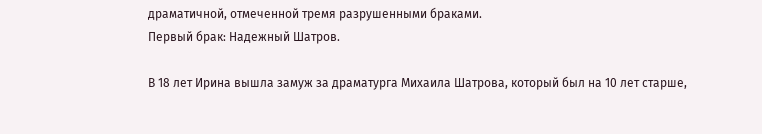драматичной, отмеченной тремя разрушенными браками.
Первый брак: Надежный Шатров.

В 18 лет Ирина вышла замуж за драматурга Михаила Шатрова, который был на 10 лет старше,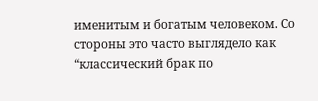именитым и богатым человеком. Со стороны это часто выглядело как “классический брак по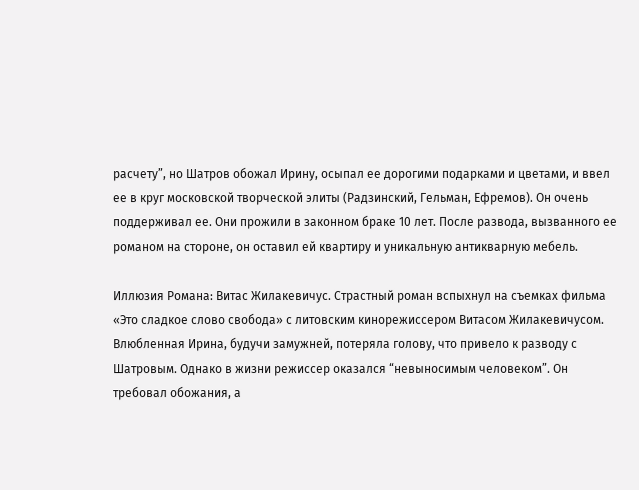расчету”, но Шатров обожал Ирину, осыпал ее дорогими подарками и цветами, и ввел ее в круг московской творческой элиты (Радзинский, Гельман, Ефремов). Он очень поддерживал ее. Они прожили в законном браке 10 лет. После развода, вызванного ее романом на стороне, он оставил ей квартиру и уникальную антикварную мебель.

Иллюзия Романа: Витас Жилакевичус. Страстный роман вспыхнул на съемках фильма «Это сладкое слово свобода» с литовским кинорежиссером Витасом Жилакевичусом. Влюбленная Ирина, будучи замужней, потеряла голову, что привело к разводу с Шатровым. Однако в жизни режиссер оказался “невыносимым человеком”. Он требовал обожания, а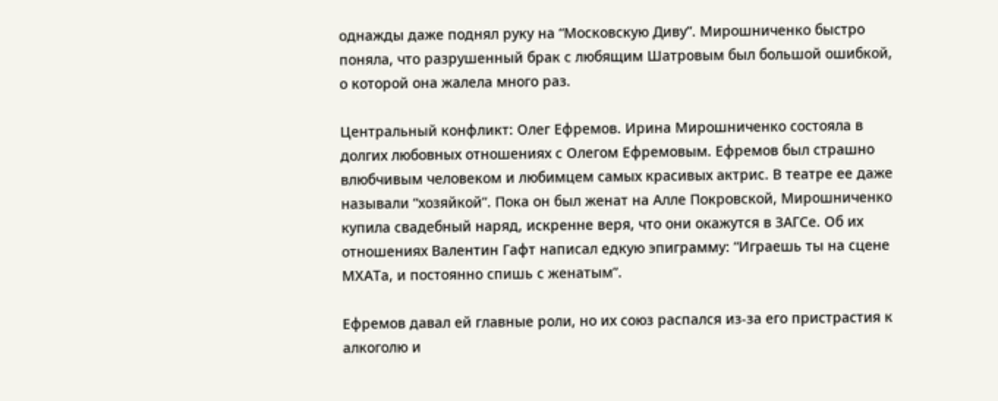однажды даже поднял руку на “Московскую Диву”. Мирошниченко быстро поняла, что разрушенный брак с любящим Шатровым был большой ошибкой, о которой она жалела много раз.

Центральный конфликт: Олег Ефремов. Ирина Мирошниченко состояла в долгих любовных отношениях с Олегом Ефремовым. Ефремов был страшно влюбчивым человеком и любимцем самых красивых актрис. В театре ее даже называли “хозяйкой”. Пока он был женат на Алле Покровской, Мирошниченко купила свадебный наряд, искренне веря, что они окажутся в ЗАГСе. Об их отношениях Валентин Гафт написал едкую эпиграмму: “Играешь ты на сцене МХАТа, и постоянно спишь с женатым”.

Ефремов давал ей главные роли, но их союз распался из-за его пристрастия к алкоголю и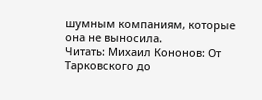шумным компаниям, которые она не выносила.
Читать: Михаил Кононов: От Тарковского до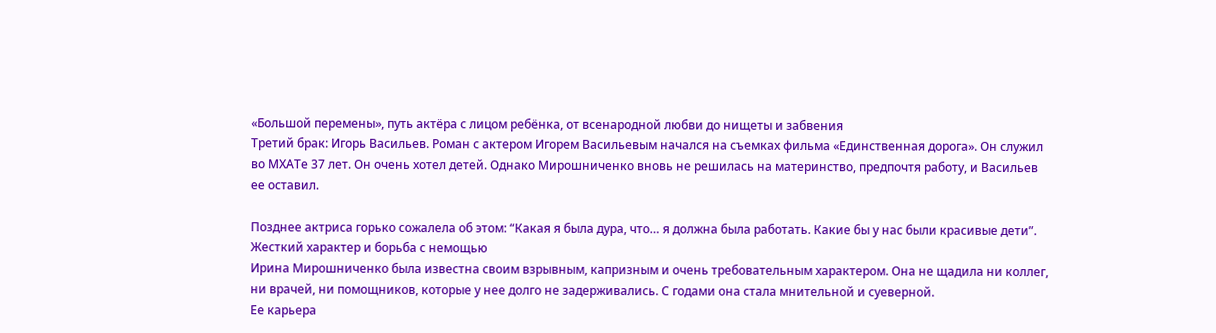«Большой перемены», путь актёра с лицом ребёнка, от всенародной любви до нищеты и забвения
Третий брак: Игорь Васильев. Роман с актером Игорем Васильевым начался на съемках фильма «Единственная дорога». Он служил во МХАТе 37 лет. Он очень хотел детей. Однако Мирошниченко вновь не решилась на материнство, предпочтя работу, и Васильев ее оставил.

Позднее актриса горько сожалела об этом: “Какая я была дура, что… я должна была работать. Какие бы у нас были красивые дети”.
Жесткий характер и борьба с немощью
Ирина Мирошниченко была известна своим взрывным, капризным и очень требовательным характером. Она не щадила ни коллег, ни врачей, ни помощников, которые у нее долго не задерживались. С годами она стала мнительной и суеверной.
Ее карьера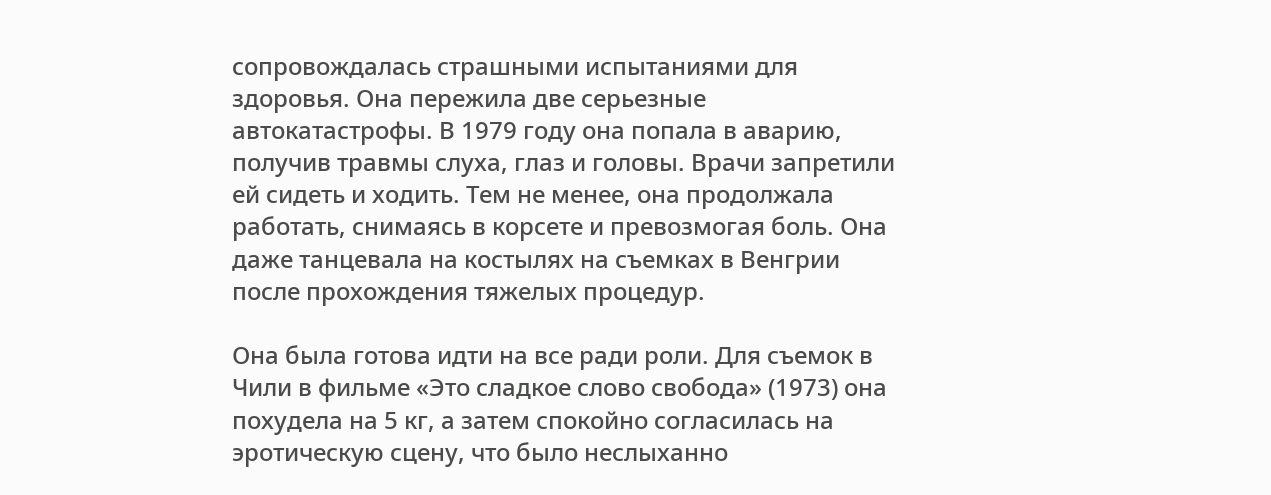сопровождалась страшными испытаниями для здоровья. Она пережила две серьезные автокатастрофы. В 1979 году она попала в аварию, получив травмы слуха, глаз и головы. Врачи запретили ей сидеть и ходить. Тем не менее, она продолжала работать, снимаясь в корсете и превозмогая боль. Она даже танцевала на костылях на съемках в Венгрии после прохождения тяжелых процедур.

Она была готова идти на все ради роли. Для съемок в Чили в фильме «Это сладкое слово свобода» (1973) она похудела на 5 кг, а затем спокойно согласилась на эротическую сцену, что было неслыханно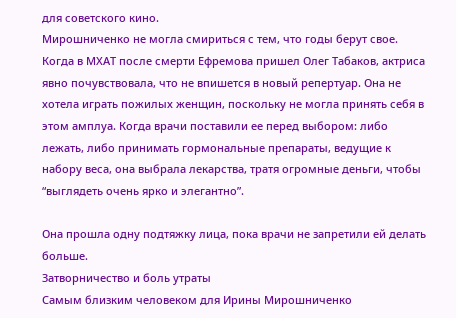для советского кино.
Мирошниченко не могла смириться с тем, что годы берут свое. Когда в МХАТ после смерти Ефремова пришел Олег Табаков, актриса явно почувствовала, что не впишется в новый репертуар. Она не хотела играть пожилых женщин, поскольку не могла принять себя в этом амплуа. Когда врачи поставили ее перед выбором: либо лежать, либо принимать гормональные препараты, ведущие к набору веса, она выбрала лекарства, тратя огромные деньги, чтобы “выглядеть очень ярко и элегантно”.

Она прошла одну подтяжку лица, пока врачи не запретили ей делать больше.
Затворничество и боль утраты
Самым близким человеком для Ирины Мирошниченко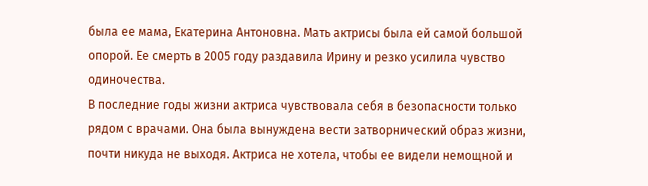была ее мама, Екатерина Антоновна. Мать актрисы была ей самой большой опорой. Ее смерть в 2005 году раздавила Ирину и резко усилила чувство одиночества.
В последние годы жизни актриса чувствовала себя в безопасности только рядом с врачами. Она была вынуждена вести затворнический образ жизни, почти никуда не выходя. Актриса не хотела, чтобы ее видели немощной и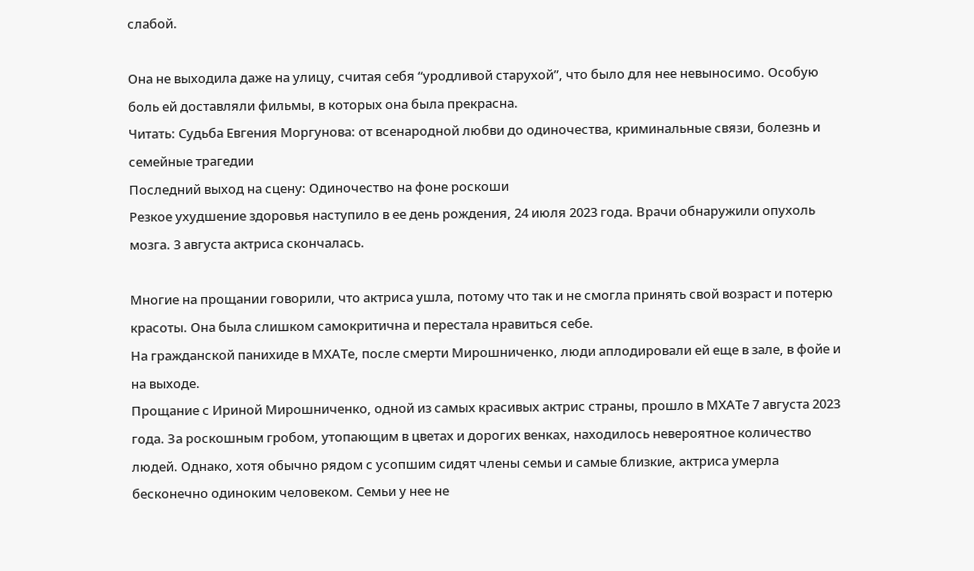слабой.

Она не выходила даже на улицу, считая себя “уродливой старухой”, что было для нее невыносимо. Особую боль ей доставляли фильмы, в которых она была прекрасна.
Читать: Судьба Евгения Моргунова: от всенародной любви до одиночества, криминальные связи, болезнь и семейные трагедии
Последний выход на сцену: Одиночество на фоне роскоши
Резкое ухудшение здоровья наступило в ее день рождения, 24 июля 2023 года. Врачи обнаружили опухоль мозга. 3 августа актриса скончалась.

Многие на прощании говорили, что актриса ушла, потому что так и не смогла принять свой возраст и потерю красоты. Она была слишком самокритична и перестала нравиться себе.
На гражданской панихиде в МХАТе, после смерти Мирошниченко, люди аплодировали ей еще в зале, в фойе и на выходе.
Прощание с Ириной Мирошниченко, одной из самых красивых актрис страны, прошло в МХАТе 7 августа 2023 года. За роскошным гробом, утопающим в цветах и дорогих венках, находилось невероятное количество людей. Однако, хотя обычно рядом с усопшим сидят члены семьи и самые близкие, актриса умерла бесконечно одиноким человеком. Семьи у нее не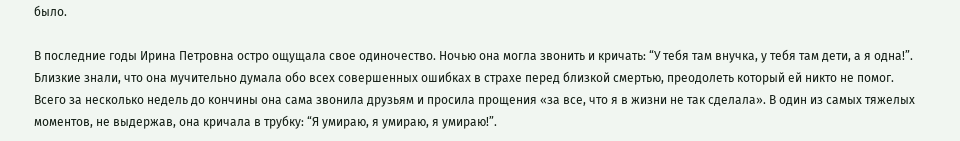было.

В последние годы Ирина Петровна остро ощущала свое одиночество. Ночью она могла звонить и кричать: “У тебя там внучка, у тебя там дети, а я одна!”. Близкие знали, что она мучительно думала обо всех совершенных ошибках в страхе перед близкой смертью, преодолеть который ей никто не помог. Всего за несколько недель до кончины она сама звонила друзьям и просила прощения «за все, что я в жизни не так сделала». В один из самых тяжелых моментов, не выдержав, она кричала в трубку: “Я умираю, я умираю, я умираю!”.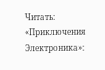Читать: «Приключения Электроника»: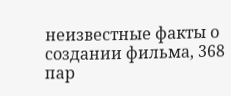неизвестные факты о создании фильма, 368 пар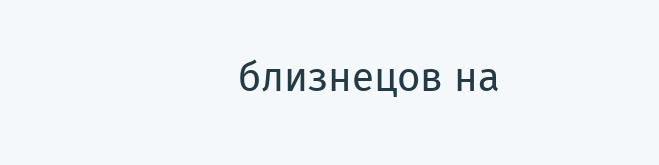близнецов на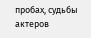пробах, судьбы актеров